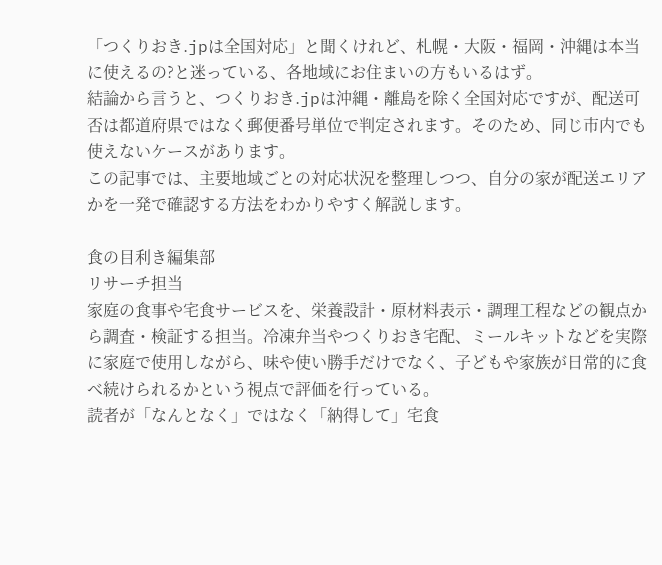「つくりおき.jpは全国対応」と聞くけれど、札幌・大阪・福岡・沖縄は本当に使えるの?と迷っている、各地域にお住まいの方もいるはず。
結論から言うと、つくりおき.jpは沖縄・離島を除く全国対応ですが、配送可否は都道府県ではなく郵便番号単位で判定されます。そのため、同じ市内でも使えないケースがあります。
この記事では、主要地域ごとの対応状況を整理しつつ、自分の家が配送エリアかを一発で確認する方法をわかりやすく解説します。

食の目利き編集部
リサーチ担当
家庭の食事や宅食サービスを、栄養設計・原材料表示・調理工程などの観点から調査・検証する担当。冷凍弁当やつくりおき宅配、ミールキットなどを実際に家庭で使用しながら、味や使い勝手だけでなく、子どもや家族が日常的に食べ続けられるかという視点で評価を行っている。
読者が「なんとなく」ではなく「納得して」宅食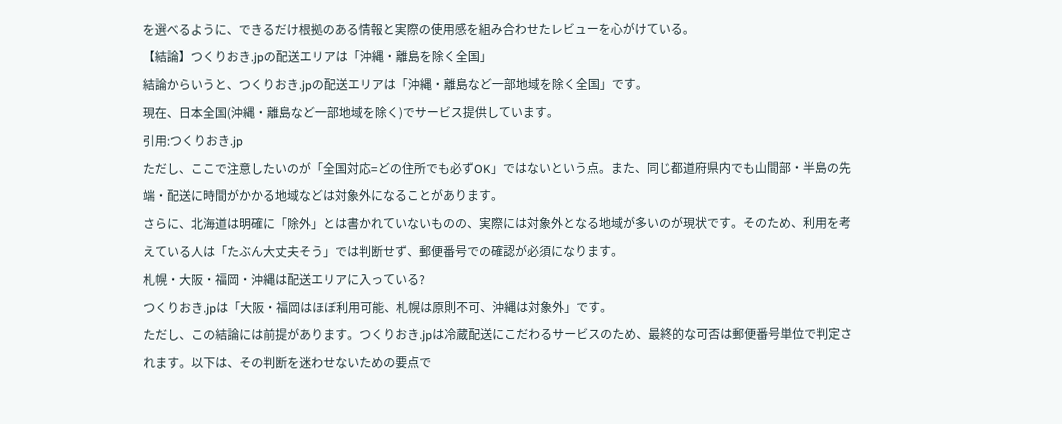を選べるように、できるだけ根拠のある情報と実際の使用感を組み合わせたレビューを心がけている。
【結論】つくりおき.jpの配送エリアは「沖縄・離島を除く全国」
結論からいうと、つくりおき.jpの配送エリアは「沖縄・離島など一部地域を除く全国」です。
現在、日本全国(沖縄・離島など一部地域を除く)でサービス提供しています。
引用:つくりおき.jp
ただし、ここで注意したいのが「全国対応=どの住所でも必ずOK」ではないという点。また、同じ都道府県内でも山間部・半島の先端・配送に時間がかかる地域などは対象外になることがあります。
さらに、北海道は明確に「除外」とは書かれていないものの、実際には対象外となる地域が多いのが現状です。そのため、利用を考えている人は「たぶん大丈夫そう」では判断せず、郵便番号での確認が必須になります。
札幌・大阪・福岡・沖縄は配送エリアに入っている?
つくりおき.jpは「大阪・福岡はほぼ利用可能、札幌は原則不可、沖縄は対象外」です。
ただし、この結論には前提があります。つくりおき.jpは冷蔵配送にこだわるサービスのため、最終的な可否は郵便番号単位で判定されます。以下は、その判断を迷わせないための要点で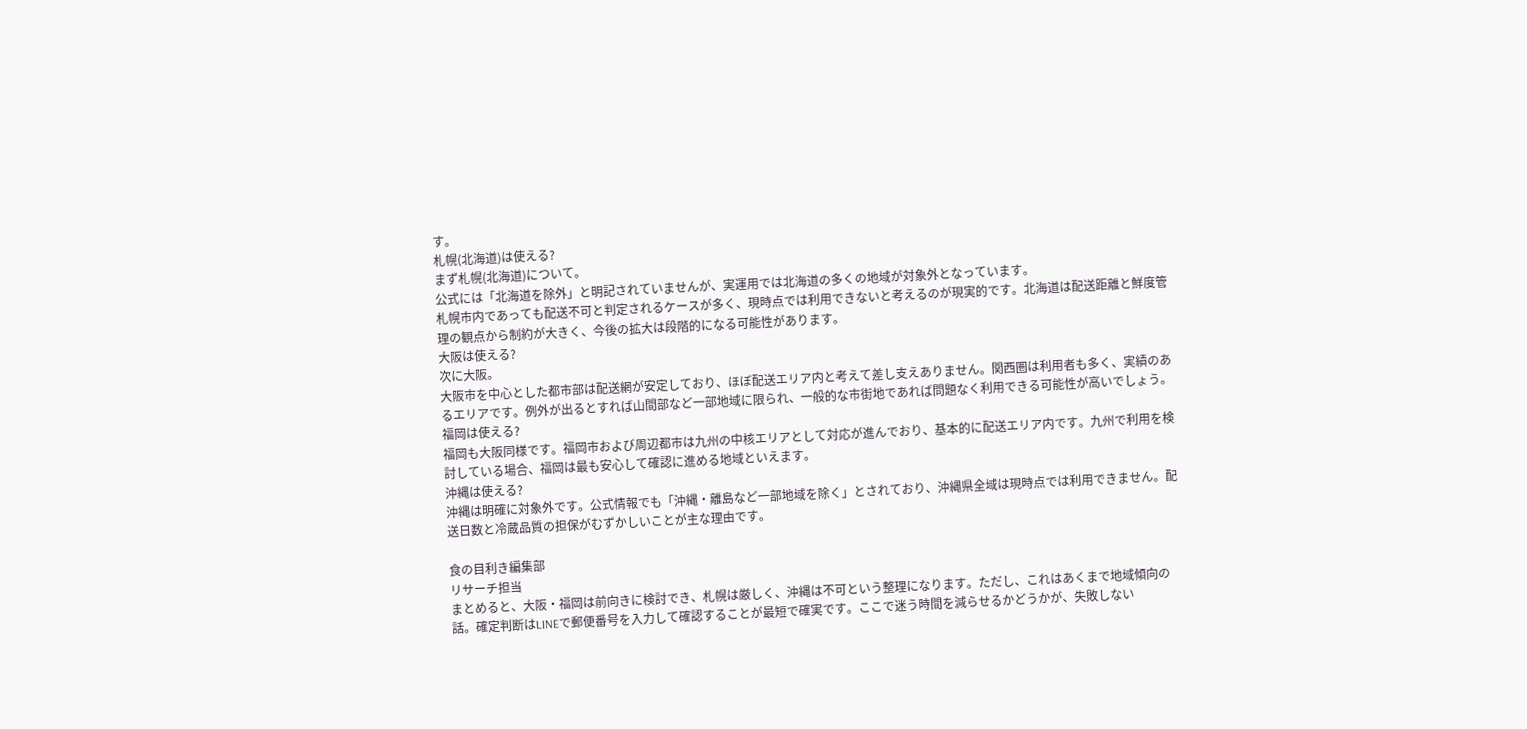す。
札幌(北海道)は使える?
まず札幌(北海道)について。
公式には「北海道を除外」と明記されていませんが、実運用では北海道の多くの地域が対象外となっています。
札幌市内であっても配送不可と判定されるケースが多く、現時点では利用できないと考えるのが現実的です。北海道は配送距離と鮮度管理の観点から制約が大きく、今後の拡大は段階的になる可能性があります。
大阪は使える?
次に大阪。
大阪市を中心とした都市部は配送網が安定しており、ほぼ配送エリア内と考えて差し支えありません。関西圏は利用者も多く、実績のあるエリアです。例外が出るとすれば山間部など一部地域に限られ、一般的な市街地であれば問題なく利用できる可能性が高いでしょう。
福岡は使える?
福岡も大阪同様です。福岡市および周辺都市は九州の中核エリアとして対応が進んでおり、基本的に配送エリア内です。九州で利用を検討している場合、福岡は最も安心して確認に進める地域といえます。
沖縄は使える?
沖縄は明確に対象外です。公式情報でも「沖縄・離島など一部地域を除く」とされており、沖縄県全域は現時点では利用できません。配送日数と冷蔵品質の担保がむずかしいことが主な理由です。

食の目利き編集部
リサーチ担当
まとめると、大阪・福岡は前向きに検討でき、札幌は厳しく、沖縄は不可という整理になります。ただし、これはあくまで地域傾向の話。確定判断はLINEで郵便番号を入力して確認することが最短で確実です。ここで迷う時間を減らせるかどうかが、失敗しない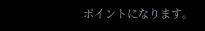ポイントになります。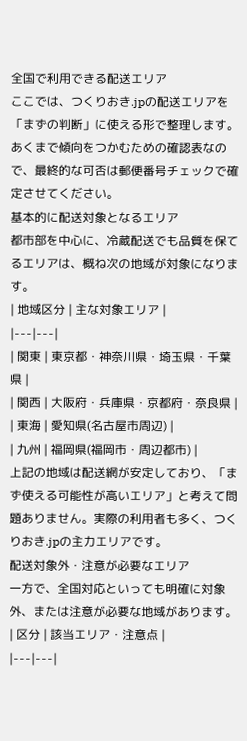全国で利用できる配送エリア
ここでは、つくりおき.jpの配送エリアを「まずの判断」に使える形で整理します。あくまで傾向をつかむための確認表なので、最終的な可否は郵便番号チェックで確定させてください。
基本的に配送対象となるエリア
都市部を中心に、冷蔵配送でも品質を保てるエリアは、概ね次の地域が対象になります。
| 地域区分 | 主な対象エリア |
|---|---|
| 関東 | 東京都・神奈川県・埼玉県・千葉県 |
| 関西 | 大阪府・兵庫県・京都府・奈良県 |
| 東海 | 愛知県(名古屋市周辺) |
| 九州 | 福岡県(福岡市・周辺都市) |
上記の地域は配送網が安定しており、「まず使える可能性が高いエリア」と考えて問題ありません。実際の利用者も多く、つくりおき.jpの主力エリアです。
配送対象外・注意が必要なエリア
一方で、全国対応といっても明確に対象外、または注意が必要な地域があります。
| 区分 | 該当エリア・注意点 |
|---|---|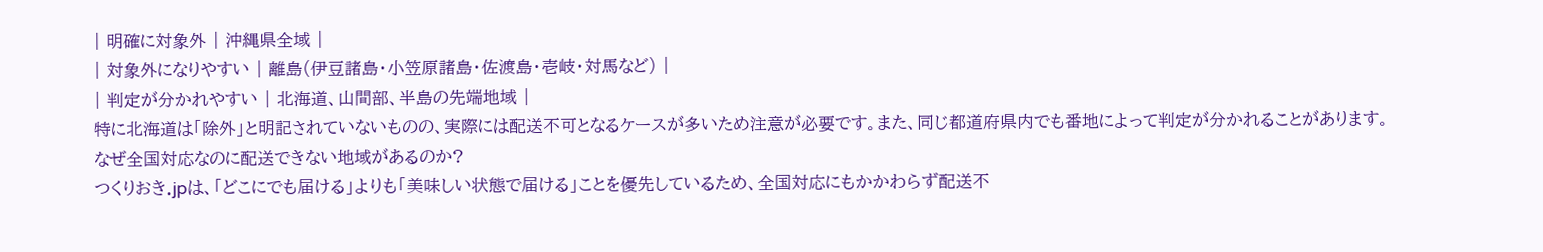| 明確に対象外 | 沖縄県全域 |
| 対象外になりやすい | 離島(伊豆諸島・小笠原諸島・佐渡島・壱岐・対馬など) |
| 判定が分かれやすい | 北海道、山間部、半島の先端地域 |
特に北海道は「除外」と明記されていないものの、実際には配送不可となるケースが多いため注意が必要です。また、同じ都道府県内でも番地によって判定が分かれることがあります。
なぜ全国対応なのに配送できない地域があるのか?
つくりおき.jpは、「どこにでも届ける」よりも「美味しい状態で届ける」ことを優先しているため、全国対応にもかかわらず配送不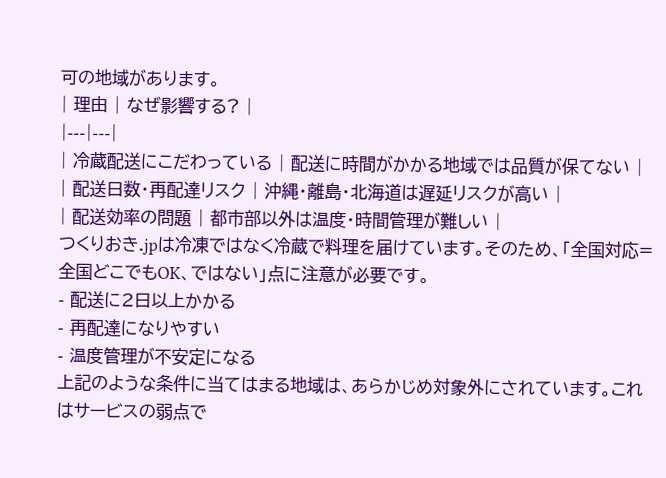可の地域があります。
| 理由 | なぜ影響する? |
|---|---|
| 冷蔵配送にこだわっている | 配送に時間がかかる地域では品質が保てない |
| 配送日数・再配達リスク | 沖縄・離島・北海道は遅延リスクが高い |
| 配送効率の問題 | 都市部以外は温度・時間管理が難しい |
つくりおき.jpは冷凍ではなく冷蔵で料理を届けています。そのため、「全国対応=全国どこでもOK、ではない」点に注意が必要です。
- 配送に2日以上かかる
- 再配達になりやすい
- 温度管理が不安定になる
上記のような条件に当てはまる地域は、あらかじめ対象外にされています。これはサービスの弱点で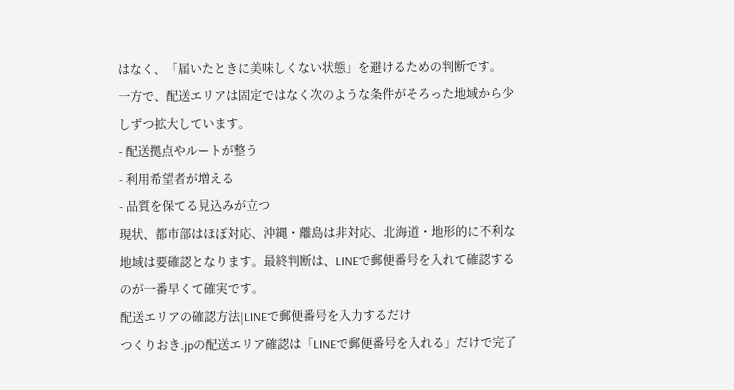はなく、「届いたときに美味しくない状態」を避けるための判断です。
一方で、配送エリアは固定ではなく次のような条件がそろった地域から少しずつ拡大しています。
- 配送拠点やルートが整う
- 利用希望者が増える
- 品質を保てる見込みが立つ
現状、都市部はほぼ対応、沖縄・離島は非対応、北海道・地形的に不利な地域は要確認となります。最終判断は、LINEで郵便番号を入れて確認するのが一番早くて確実です。
配送エリアの確認方法|LINEで郵便番号を入力するだけ
つくりおき.jpの配送エリア確認は「LINEで郵便番号を入れる」だけで完了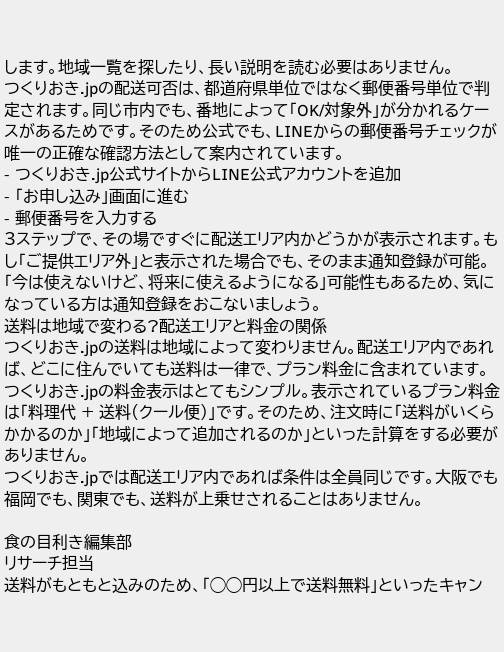します。地域一覧を探したり、長い説明を読む必要はありません。
つくりおき.jpの配送可否は、都道府県単位ではなく郵便番号単位で判定されます。同じ市内でも、番地によって「OK/対象外」が分かれるケースがあるためです。そのため公式でも、LINEからの郵便番号チェックが唯一の正確な確認方法として案内されています。
- つくりおき.jp公式サイトからLINE公式アカウントを追加
- 「お申し込み」画面に進む
- 郵便番号を入力する
3ステップで、その場ですぐに配送エリア内かどうかが表示されます。もし「ご提供エリア外」と表示された場合でも、そのまま通知登録が可能。
「今は使えないけど、将来に使えるようになる」可能性もあるため、気になっている方は通知登録をおこないましょう。
送料は地域で変わる?配送エリアと料金の関係
つくりおき.jpの送料は地域によって変わりません。配送エリア内であれば、どこに住んでいても送料は一律で、プラン料金に含まれています。
つくりおき.jpの料金表示はとてもシンプル。表示されているプラン料金は「料理代 + 送料(クール便)」です。そのため、注文時に「送料がいくらかかるのか」「地域によって追加されるのか」といった計算をする必要がありません。
つくりおき.jpでは配送エリア内であれば条件は全員同じです。大阪でも福岡でも、関東でも、送料が上乗せされることはありません。

食の目利き編集部
リサーチ担当
送料がもともと込みのため、「◯◯円以上で送料無料」といったキャン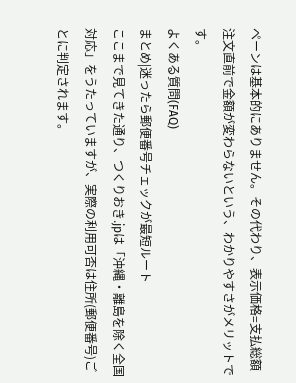ペーンは基本的にありません。その代わり、表示価格=支払総額注文直前で金額が変わらないという、わかりやすさがメリットです。
よくある質問(FAQ)
まとめ|迷ったら郵便番号チェックが最短ルート
ここまで見てきた通り、つくりおき.jpは「沖縄・離島を除く全国対応」をうたっていますが、実際の利用可否は住所(郵便番号)ごとに判定されます。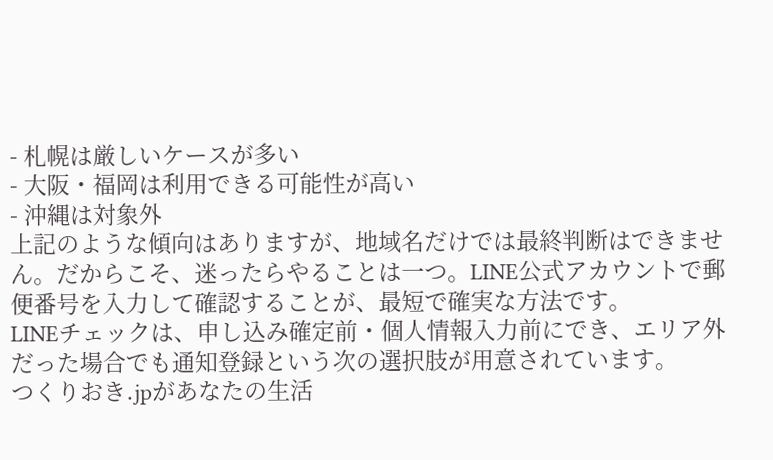- 札幌は厳しいケースが多い
- 大阪・福岡は利用できる可能性が高い
- 沖縄は対象外
上記のような傾向はありますが、地域名だけでは最終判断はできません。だからこそ、迷ったらやることは一つ。LINE公式アカウントで郵便番号を入力して確認することが、最短で確実な方法です。
LINEチェックは、申し込み確定前・個人情報入力前にでき、エリア外だった場合でも通知登録という次の選択肢が用意されています。
つくりおき.jpがあなたの生活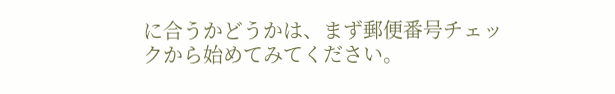に合うかどうかは、まず郵便番号チェックから始めてみてください。